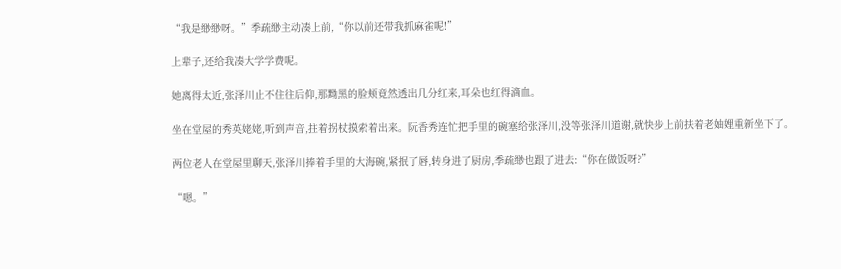“我是缈缈呀。”季疏缈主动凑上前,“你以前还带我抓麻雀呢!”

上辈子,还给我凑大学学费呢。

她离得太近,张泽川止不住往后仰,那黝黑的脸颊竟然透出几分红来,耳朵也红得滴血。

坐在堂屋的秀英姥姥,听到声音,拄着拐杖摸索着出来。阮香秀连忙把手里的碗塞给张泽川,没等张泽川道谢,就快步上前扶着老妯娌重新坐下了。

两位老人在堂屋里聊天,张泽川捧着手里的大海碗,紧抿了唇,转身进了厨房,季疏缈也跟了进去:“你在做饭呀?”

“嗯。”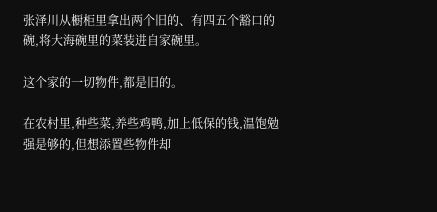张泽川从橱柜里拿出两个旧的、有四五个豁口的碗,将大海碗里的菜装进自家碗里。

这个家的一切物件,都是旧的。

在农村里,种些菜,养些鸡鸭,加上低保的钱,温饱勉强是够的,但想添置些物件却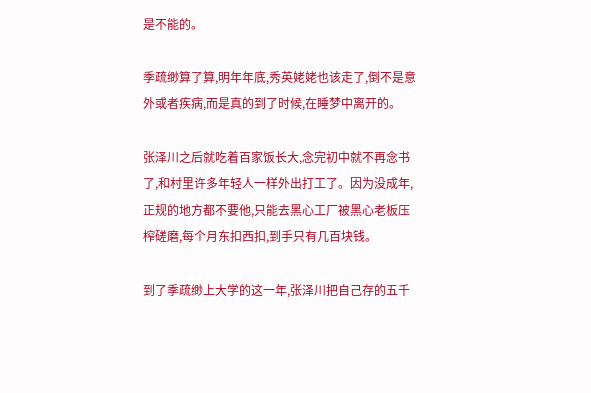是不能的。

季疏缈算了算,明年年底,秀英姥姥也该走了,倒不是意外或者疾病,而是真的到了时候,在睡梦中离开的。

张泽川之后就吃着百家饭长大,念完初中就不再念书了,和村里许多年轻人一样外出打工了。因为没成年,正规的地方都不要他,只能去黑心工厂被黑心老板压榨磋磨,每个月东扣西扣,到手只有几百块钱。

到了季疏缈上大学的这一年,张泽川把自己存的五千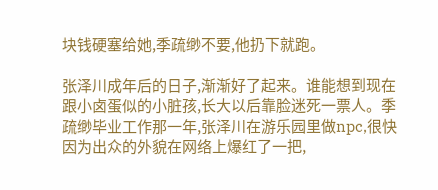块钱硬塞给她,季疏缈不要,他扔下就跑。

张泽川成年后的日子,渐渐好了起来。谁能想到现在跟小卤蛋似的小脏孩,长大以后靠脸迷死一票人。季疏缈毕业工作那一年,张泽川在游乐园里做npc,很快因为出众的外貌在网络上爆红了一把,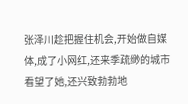张泽川趁把握住机会,开始做自媒体,成了小网红,还来季疏缈的城市看望了她,还兴致勃勃地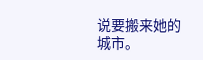说要搬来她的城市。